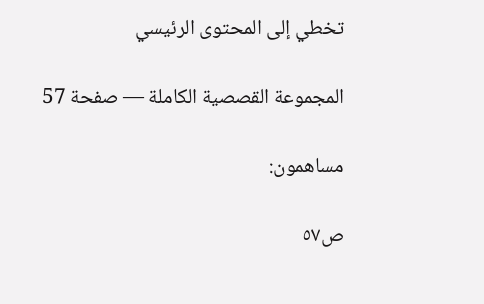تخطي إلى المحتوى الرئيسي

المجموعة القصصية الكاملة — صفحة 57

مساهمون:

ص٥٧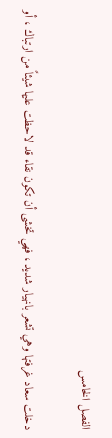الفصل الخامس

دخلت سعاد غرفتها وهي تشعر بانهيار شديد ، فهي تخشى أن تكون نقاء قد لاحظت عليها شيئاً من ارتباك ، أو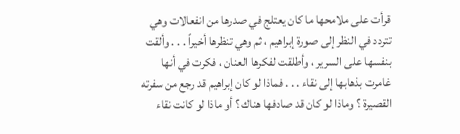قرأت على ملامحها ما كان يعتلج في صدرها من انفعالات وهي تتردد في النظر إلى صورة إبراهيم ، ثم وهي تنظرها أخيراً . . . وألقت بنفسها على السرير ، وأطلقت لفكرها العنان ، فكرت في أنها غامرت بذهابها إلى نقاء . . . فماذا لو كان إبراهيم قد رجع من سفرته القصيرة ؟ وماذا لو كان قد صادفها هناك ؟ أو ماذا لو كانت نقاء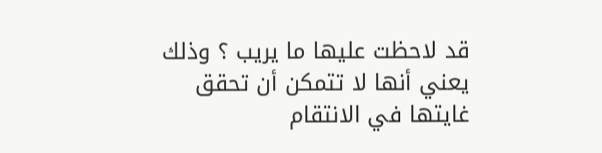قد لاحظت عليها ما يريب ؟ وذلك يعني أنها لا تتمكن أن تحقق غايتها في الانتقام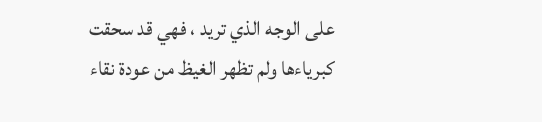على الوجه الذي تريد ، فهي قد سحقت كبرياءها ولم تظهر الغيظ من عودة نقاء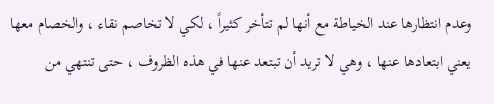وعدم انتظارها عند الخياطة مع أنها لم تتأخر كثيراً ، لكي لا تخاصم نقاء ، والخصام معها يعني ابتعادها عنها ، وهي لا تريد أن تبتعد عنها في هذه الظروف ، حتى تنتهي من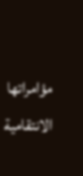مؤامراتها الانتقامية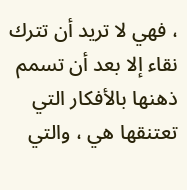، فهي لا تريد أن تترك نقاء إلا بعد أن تسمم ذهنها بالأفكار التي تعتنقها هي ، والتي